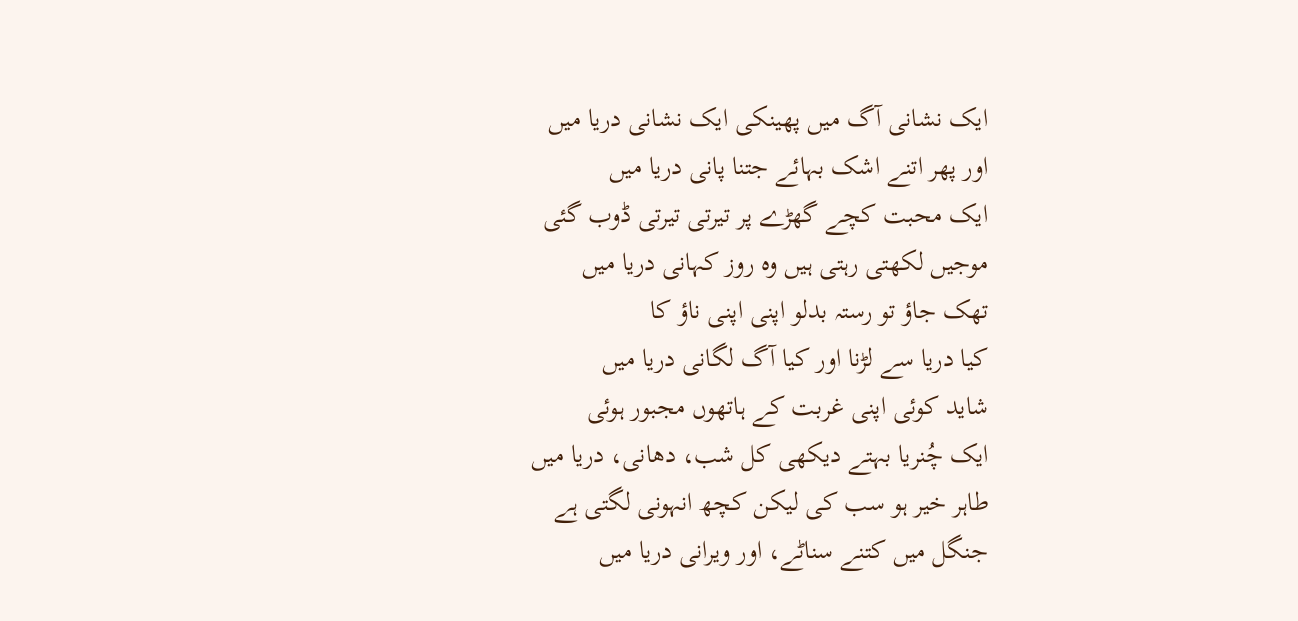ایک نشانی آگ میں پھینکی ایک نشانی دریا میں
اور پھر اتنے اشک بہائے جتنا پانی دریا میں
ایک محبت کچے گھڑے پر تیرتی تیرتی ڈوب گئی
موجیں لکھتی رہتی ہیں وہ روز کہانی دریا میں
تھک جاؤ تو رستہ بدلو اپنی اپنی ناؤ کا
کیا دریا سے لڑنا اور کیا آگ لگانی دریا میں
شاید کوئی اپنی غربت کے ہاتھوں مجبور ہوئی
ایک چُنریا بہتے دیکھی کل شب، دھانی، دریا میں
طاہر خیر ہو سب کی لیکن کچھ انہونی لگتی ہے
جنگل میں کتنے سناٹے، اور ویرانی دریا میں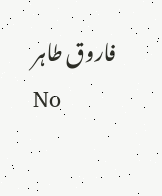فاروق طاہر
No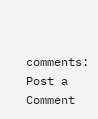comments:
Post a Comment